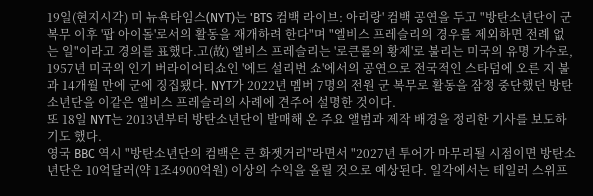19일(현지시각) 미 뉴욕타임스(NYT)는 'BTS 컴백 라이브: 아리랑' 컴백 공연을 두고 "방탄소년단이 군 복무 이후 '팝 아이돌'로서의 활동을 재개하려 한다"며 "엘비스 프레슬리의 경우를 제외하면 전례 없는 일"이라고 경의를 표했다.고(故) 엘비스 프레슬리는 '로큰롤의 황제'로 불리는 미국의 유명 가수로, 1957년 미국의 인기 버라이어티쇼인 '에드 설리번 쇼'에서의 공연으로 전국적인 스타덤에 오른 지 불과 14개월 만에 군에 징집됐다. NYT가 2022년 멤버 7명의 전원 군 복무로 활동을 잠정 중단했던 방탄소년단을 이같은 엘비스 프레슬리의 사례에 견주어 설명한 것이다.
또 18일 NYT는 2013년부터 방탄소년단이 발매해 온 주요 앨범과 제작 배경을 정리한 기사를 보도하기도 했다.
영국 BBC 역시 "방탄소년단의 컴백은 큰 화젯거리"라면서 "2027년 투어가 마무리될 시점이면 방탄소년단은 10억달러(약 1조4900억원) 이상의 수익을 올릴 것으로 예상된다. 일각에서는 테일러 스위프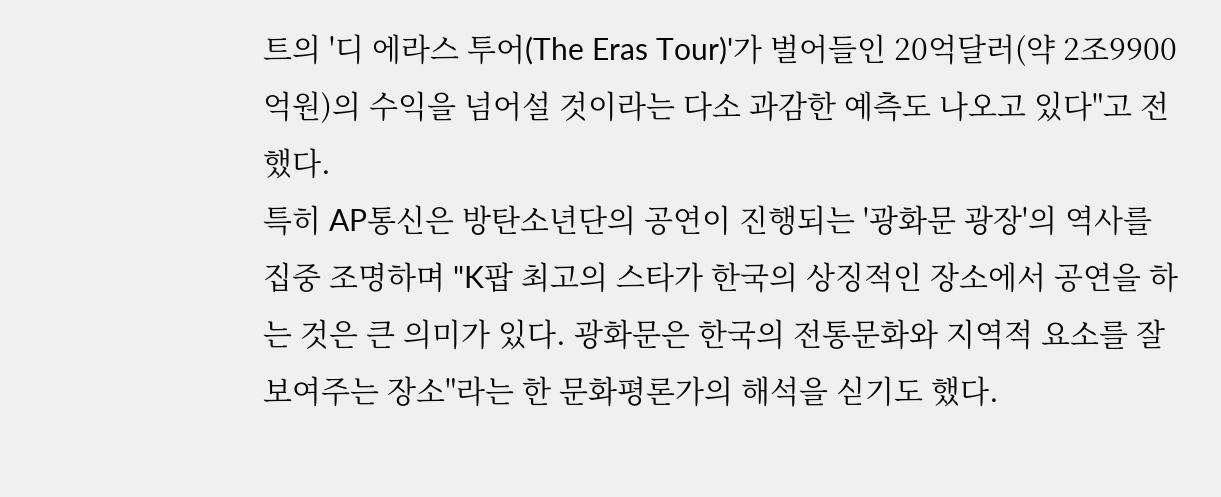트의 '디 에라스 투어(The Eras Tour)'가 벌어들인 20억달러(약 2조9900억원)의 수익을 넘어설 것이라는 다소 과감한 예측도 나오고 있다"고 전했다.
특히 AP통신은 방탄소년단의 공연이 진행되는 '광화문 광장'의 역사를 집중 조명하며 "K팝 최고의 스타가 한국의 상징적인 장소에서 공연을 하는 것은 큰 의미가 있다. 광화문은 한국의 전통문화와 지역적 요소를 잘 보여주는 장소"라는 한 문화평론가의 해석을 싣기도 했다.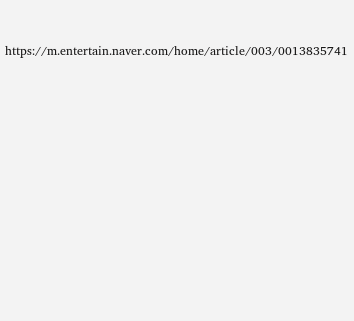https://m.entertain.naver.com/home/article/003/0013835741